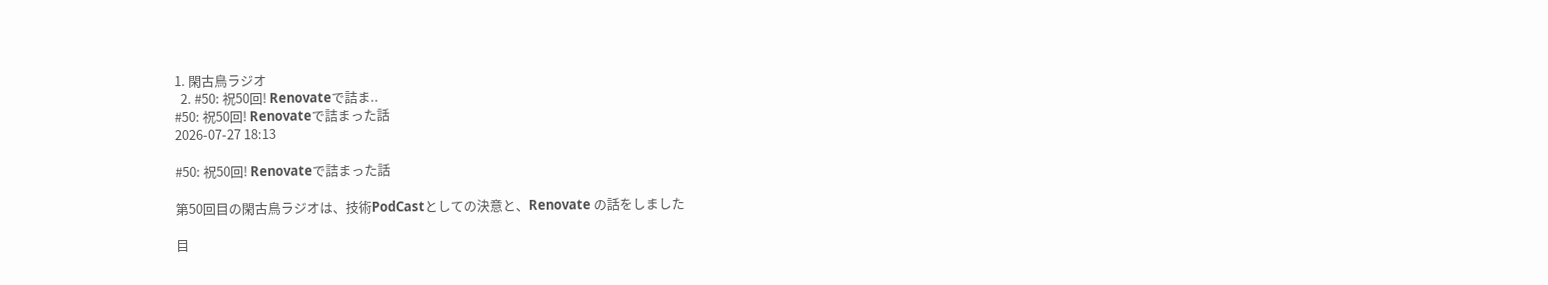1. 閑古鳥ラジオ
  2. #50: 祝50回! Renovateで詰ま..
#50: 祝50回! Renovateで詰まった話
2026-07-27 18:13

#50: 祝50回! Renovateで詰まった話

第50回目の閑古鳥ラジオは、技術PodCastとしての決意と、Renovate の話をしました

目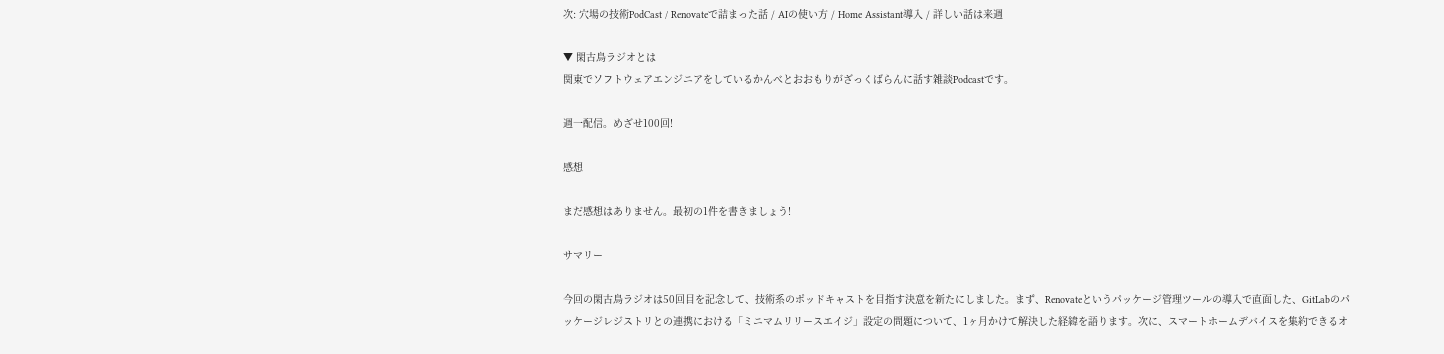次: 穴場の技術PodCast / Renovateで詰まった話 / AIの使い方 / Home Assistant導入 / 詳しい話は来週

▼ 閑古鳥ラジオとは
関東でソフトウェアエンジニアをしているかんべとおおもりがざっくばらんに話す雑談Podcastです。

週一配信。めざせ100回!

感想

まだ感想はありません。最初の1件を書きましょう!

サマリー

今回の閑古鳥ラジオは50回目を記念して、技術系のポッドキャストを目指す決意を新たにしました。まず、Renovateというパッケージ管理ツールの導入で直面した、GitLabのパッケージレジストリとの連携における「ミニマムリリースエイジ」設定の問題について、1ヶ月かけて解決した経緯を語ります。次に、スマートホームデバイスを集約できるオ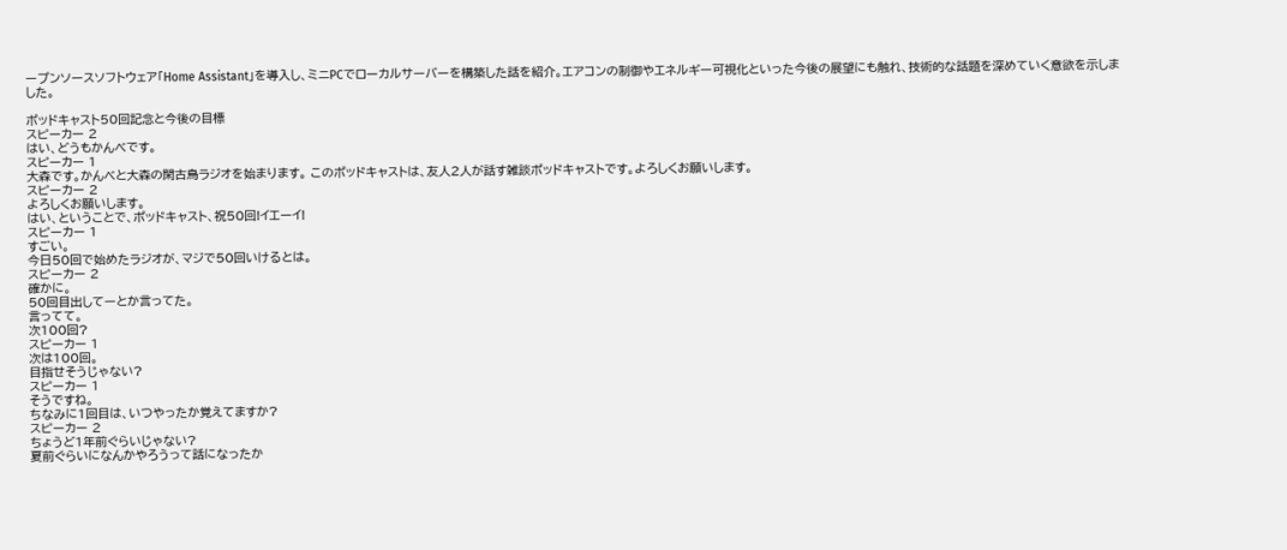ープンソースソフトウェア「Home Assistant」を導入し、ミニPCでローカルサーバーを構築した話を紹介。エアコンの制御やエネルギー可視化といった今後の展望にも触れ、技術的な話題を深めていく意欲を示しました。

ポッドキャスト50回記念と今後の目標
スピーカー 2
はい、どうもかんべです。
スピーカー 1
大森です。かんべと大森の閑古鳥ラジオを始まります。 このポッドキャストは、友人2人が話す雑談ポッドキャストです。よろしくお願いします。
スピーカー 2
よろしくお願いします。
はい、ということで、ポッドキャスト、祝50回!イエーイ!
スピーカー 1
すごい。
今日50回で始めたラジオが、マジで50回いけるとは。
スピーカー 2
確かに。
50回目出してーとか言ってた。
言ってて。
次100回?
スピーカー 1
次は100回。
目指せそうじゃない?
スピーカー 1
そうですね。
ちなみに1回目は、いつやったか覚えてますか?
スピーカー 2
ちょうど1年前ぐらいじゃない?
夏前ぐらいになんかやろうって話になったか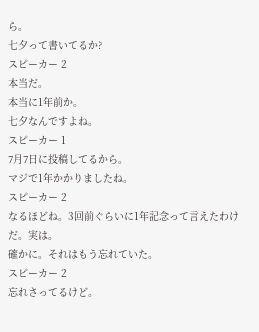ら。
七夕って書いてるか?
スピーカー 2
本当だ。
本当に1年前か。
七夕なんですよね。
スピーカー 1
7月7日に投稿してるから。
マジで1年かかりましたね。
スピーカー 2
なるほどね。3回前ぐらいに1年記念って言えたわけだ。実は。
確かに。それはもう忘れていた。
スピーカー 2
忘れさってるけど。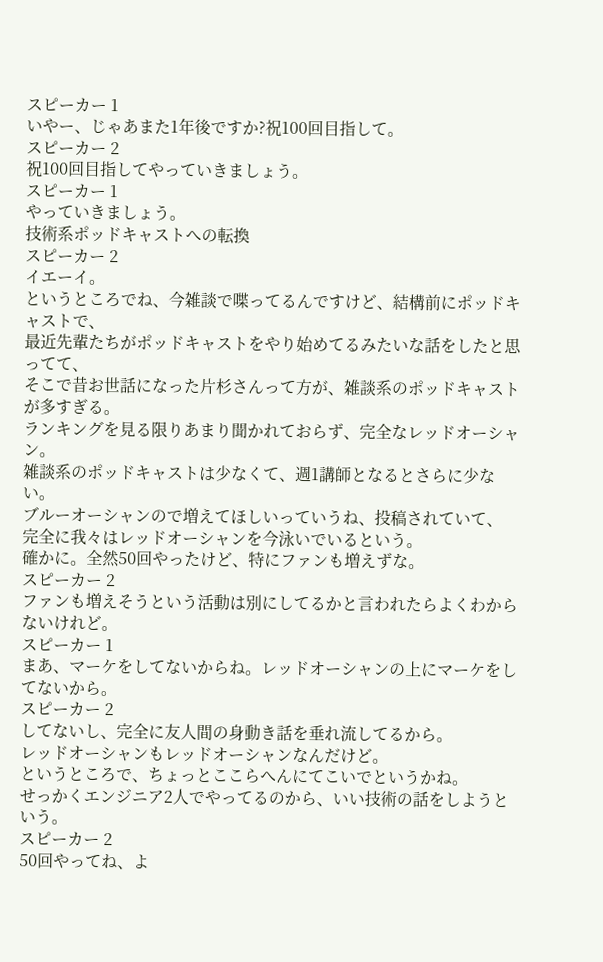スピーカー 1
いやー、じゃあまた1年後ですか?祝100回目指して。
スピーカー 2
祝100回目指してやっていきましょう。
スピーカー 1
やっていきましょう。
技術系ポッドキャストへの転換
スピーカー 2
イエーイ。
というところでね、今雑談で喋ってるんですけど、結構前にポッドキャストで、
最近先輩たちがポッドキャストをやり始めてるみたいな話をしたと思ってて、
そこで昔お世話になった片杉さんって方が、雑談系のポッドキャストが多すぎる。
ランキングを見る限りあまり聞かれておらず、完全なレッドオーシャン。
雑談系のポッドキャストは少なくて、週1講師となるとさらに少ない。
ブルーオーシャンので増えてほしいっていうね、投稿されていて、
完全に我々はレッドオーシャンを今泳いでいるという。
確かに。全然50回やったけど、特にファンも増えずな。
スピーカー 2
ファンも増えそうという活動は別にしてるかと言われたらよくわからないけれど。
スピーカー 1
まあ、マーケをしてないからね。レッドオーシャンの上にマーケをしてないから。
スピーカー 2
してないし、完全に友人間の身動き話を垂れ流してるから。
レッドオーシャンもレッドオーシャンなんだけど。
というところで、ちょっとここらへんにてこいでというかね。
せっかくエンジニア2人でやってるのから、いい技術の話をしようという。
スピーカー 2
50回やってね、よ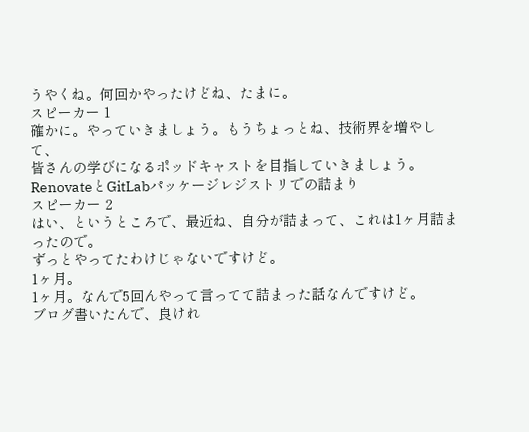うやくね。何回かやったけどね、たまに。
スピーカー 1
確かに。やっていきましょう。もうちょっとね、技術界を増やして、
皆さんの学びになるポッドキャストを目指していきましょう。
RenovateとGitLabパッケージレジストリでの詰まり
スピーカー 2
はい、というところで、最近ね、自分が詰まって、これは1ヶ月詰まったので。
ずっとやってたわけじゃないですけど。
1ヶ月。
1ヶ月。なんで5回んやって言ってて詰まった話なんですけど。
ブログ書いたんで、良けれ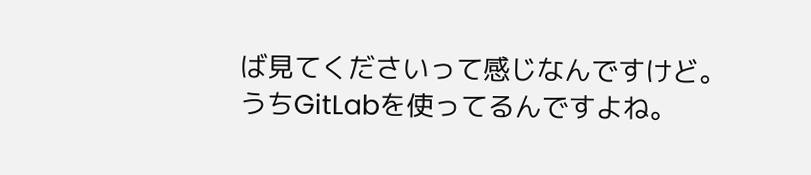ば見てくださいって感じなんですけど。
うちGitLabを使ってるんですよね。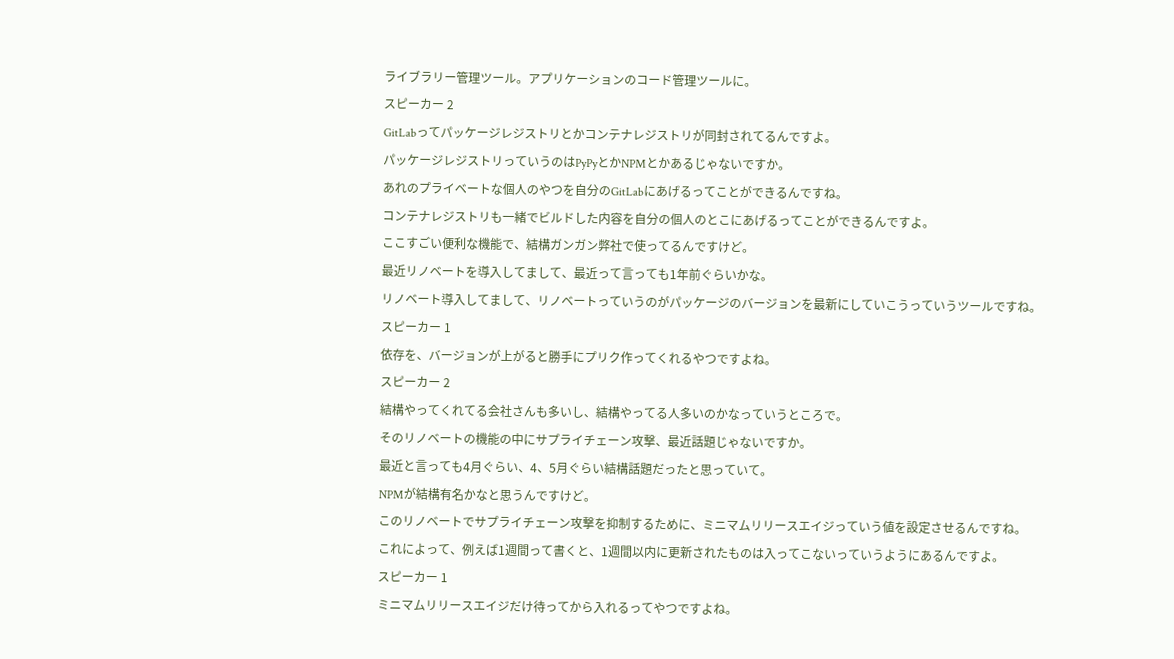ライブラリー管理ツール。アプリケーションのコード管理ツールに。
スピーカー 2
GitLabってパッケージレジストリとかコンテナレジストリが同封されてるんですよ。
パッケージレジストリっていうのはPyPyとかNPMとかあるじゃないですか。
あれのプライベートな個人のやつを自分のGitLabにあげるってことができるんですね。
コンテナレジストリも一緒でビルドした内容を自分の個人のとこにあげるってことができるんですよ。
ここすごい便利な機能で、結構ガンガン弊社で使ってるんですけど。
最近リノベートを導入してまして、最近って言っても1年前ぐらいかな。
リノベート導入してまして、リノベートっていうのがパッケージのバージョンを最新にしていこうっていうツールですね。
スピーカー 1
依存を、バージョンが上がると勝手にプリク作ってくれるやつですよね。
スピーカー 2
結構やってくれてる会社さんも多いし、結構やってる人多いのかなっていうところで。
そのリノベートの機能の中にサプライチェーン攻撃、最近話題じゃないですか。
最近と言っても4月ぐらい、4、5月ぐらい結構話題だったと思っていて。
NPMが結構有名かなと思うんですけど。
このリノベートでサプライチェーン攻撃を抑制するために、ミニマムリリースエイジっていう値を設定させるんですね。
これによって、例えば1週間って書くと、1週間以内に更新されたものは入ってこないっていうようにあるんですよ。
スピーカー 1
ミニマムリリースエイジだけ待ってから入れるってやつですよね。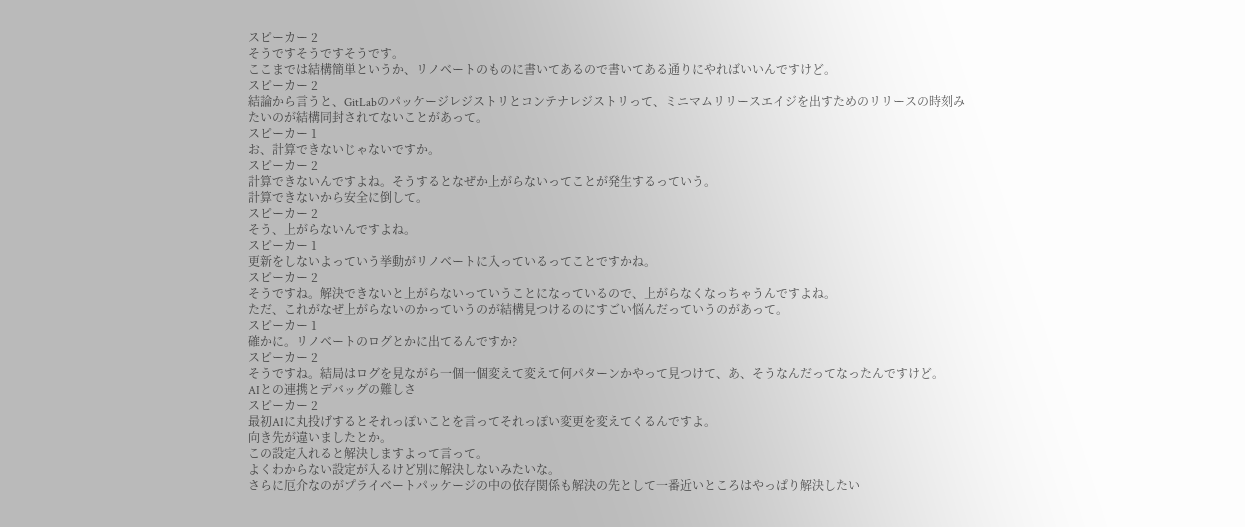スピーカー 2
そうですそうですそうです。
ここまでは結構簡単というか、リノベートのものに書いてあるので書いてある通りにやればいいんですけど。
スピーカー 2
結論から言うと、GitLabのパッケージレジストリとコンテナレジストリって、ミニマムリリースエイジを出すためのリリースの時刻みたいのが結構同封されてないことがあって。
スピーカー 1
お、計算できないじゃないですか。
スピーカー 2
計算できないんですよね。そうするとなぜか上がらないってことが発生するっていう。
計算できないから安全に倒して。
スピーカー 2
そう、上がらないんですよね。
スピーカー 1
更新をしないよっていう挙動がリノベートに入っているってことですかね。
スピーカー 2
そうですね。解決できないと上がらないっていうことになっているので、上がらなくなっちゃうんですよね。
ただ、これがなぜ上がらないのかっていうのが結構見つけるのにすごい悩んだっていうのがあって。
スピーカー 1
確かに。リノベートのログとかに出てるんですか?
スピーカー 2
そうですね。結局はログを見ながら一個一個変えて変えて何パターンかやって見つけて、あ、そうなんだってなったんですけど。
AIとの連携とデバッグの難しさ
スピーカー 2
最初AIに丸投げするとそれっぽいことを言ってそれっぽい変更を変えてくるんですよ。
向き先が違いましたとか。
この設定入れると解決しますよって言って。
よくわからない設定が入るけど別に解決しないみたいな。
さらに厄介なのがプライベートパッケージの中の依存関係も解決の先として一番近いところはやっぱり解決したい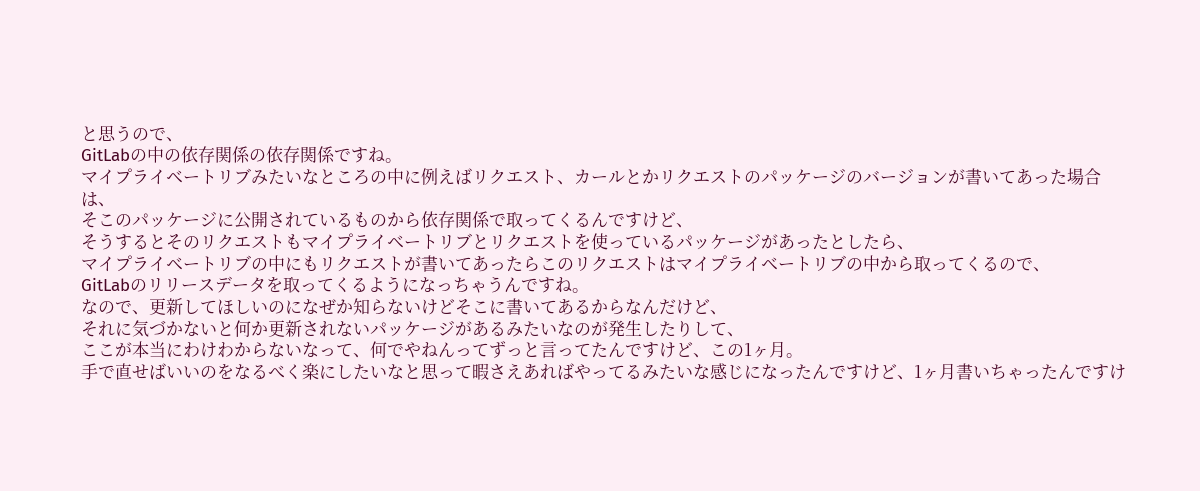と思うので、
GitLabの中の依存関係の依存関係ですね。
マイプライベートリブみたいなところの中に例えばリクエスト、カールとかリクエストのパッケージのバージョンが書いてあった場合は、
そこのパッケージに公開されているものから依存関係で取ってくるんですけど、
そうするとそのリクエストもマイプライベートリブとリクエストを使っているパッケージがあったとしたら、
マイプライベートリブの中にもリクエストが書いてあったらこのリクエストはマイプライベートリブの中から取ってくるので、
GitLabのリリースデータを取ってくるようになっちゃうんですね。
なので、更新してほしいのになぜか知らないけどそこに書いてあるからなんだけど、
それに気づかないと何か更新されないパッケージがあるみたいなのが発生したりして、
ここが本当にわけわからないなって、何でやねんってずっと言ってたんですけど、この1ヶ月。
手で直せばいいのをなるべく楽にしたいなと思って暇さえあればやってるみたいな感じになったんですけど、1ヶ月書いちゃったんですけ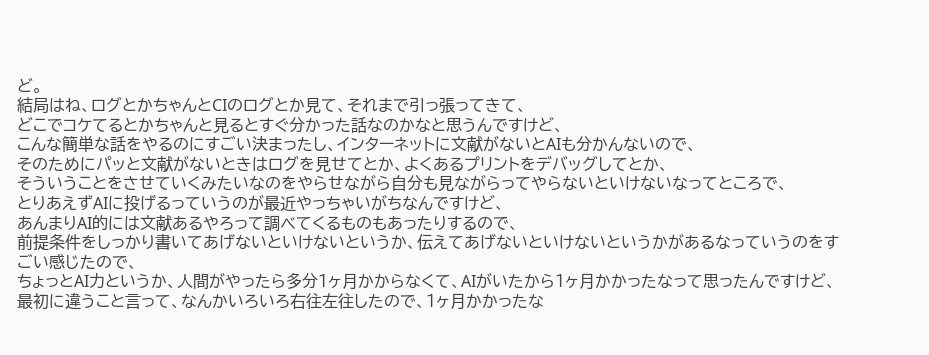ど。
結局はね、ログとかちゃんとCIのログとか見て、それまで引っ張ってきて、
どこでコケてるとかちゃんと見るとすぐ分かった話なのかなと思うんですけど、
こんな簡単な話をやるのにすごい決まったし、インターネットに文献がないとAIも分かんないので、
そのためにパッと文献がないときはログを見せてとか、よくあるプリントをデバッグしてとか、
そういうことをさせていくみたいなのをやらせながら自分も見ながらってやらないといけないなってところで、
とりあえずAIに投げるっていうのが最近やっちゃいがちなんですけど、
あんまりAI的には文献あるやろって調べてくるものもあったりするので、
前提条件をしっかり書いてあげないといけないというか、伝えてあげないといけないというかがあるなっていうのをすごい感じたので、
ちょっとAI力というか、人間がやったら多分1ヶ月かからなくて、AIがいたから1ヶ月かかったなって思ったんですけど、
最初に違うこと言って、なんかいろいろ右往左往したので、1ヶ月かかったな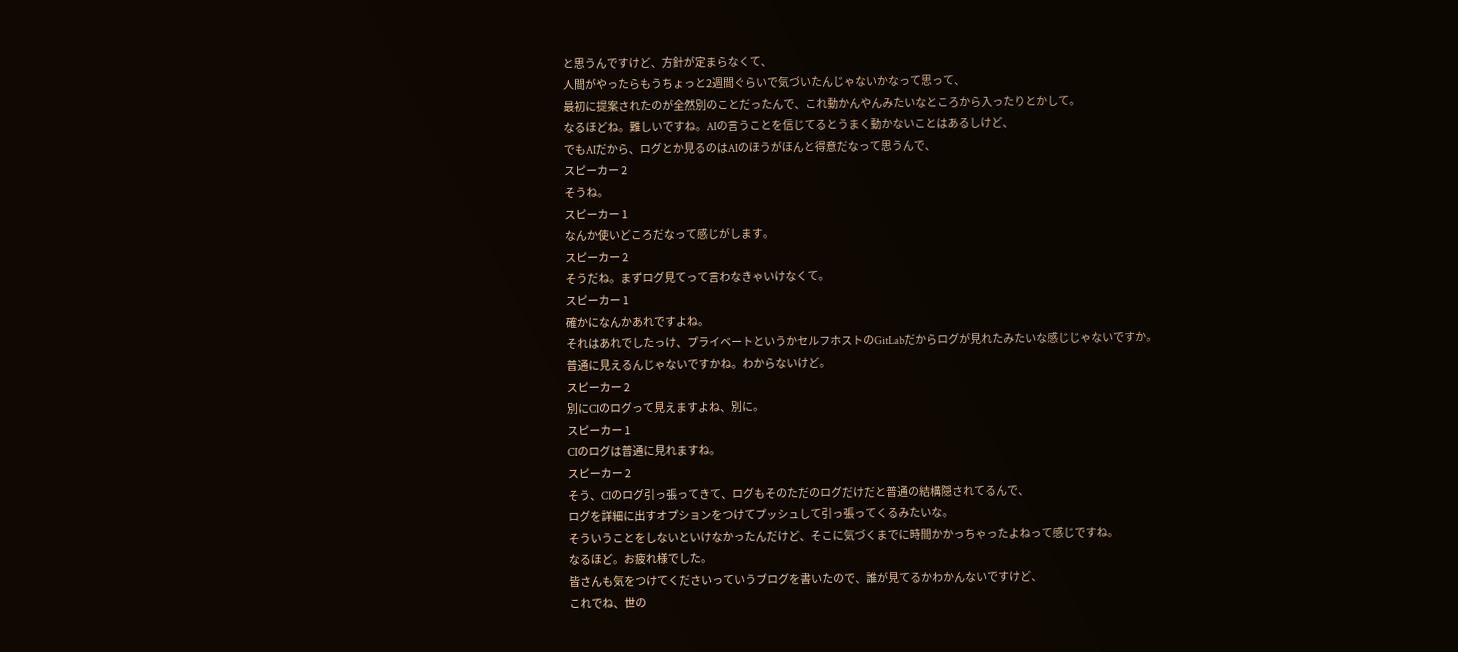と思うんですけど、方針が定まらなくて、
人間がやったらもうちょっと2週間ぐらいで気づいたんじゃないかなって思って、
最初に提案されたのが全然別のことだったんで、これ動かんやんみたいなところから入ったりとかして。
なるほどね。難しいですね。AIの言うことを信じてるとうまく動かないことはあるしけど、
でもAIだから、ログとか見るのはAIのほうがほんと得意だなって思うんで、
スピーカー 2
そうね。
スピーカー 1
なんか使いどころだなって感じがします。
スピーカー 2
そうだね。まずログ見てって言わなきゃいけなくて。
スピーカー 1
確かになんかあれですよね。
それはあれでしたっけ、プライベートというかセルフホストのGitLabだからログが見れたみたいな感じじゃないですか。
普通に見えるんじゃないですかね。わからないけど。
スピーカー 2
別にCIのログって見えますよね、別に。
スピーカー 1
CIのログは普通に見れますね。
スピーカー 2
そう、CIのログ引っ張ってきて、ログもそのただのログだけだと普通の結構隠されてるんで、
ログを詳細に出すオプションをつけてプッシュして引っ張ってくるみたいな。
そういうことをしないといけなかったんだけど、そこに気づくまでに時間かかっちゃったよねって感じですね。
なるほど。お疲れ様でした。
皆さんも気をつけてくださいっていうブログを書いたので、誰が見てるかわかんないですけど、
これでね、世の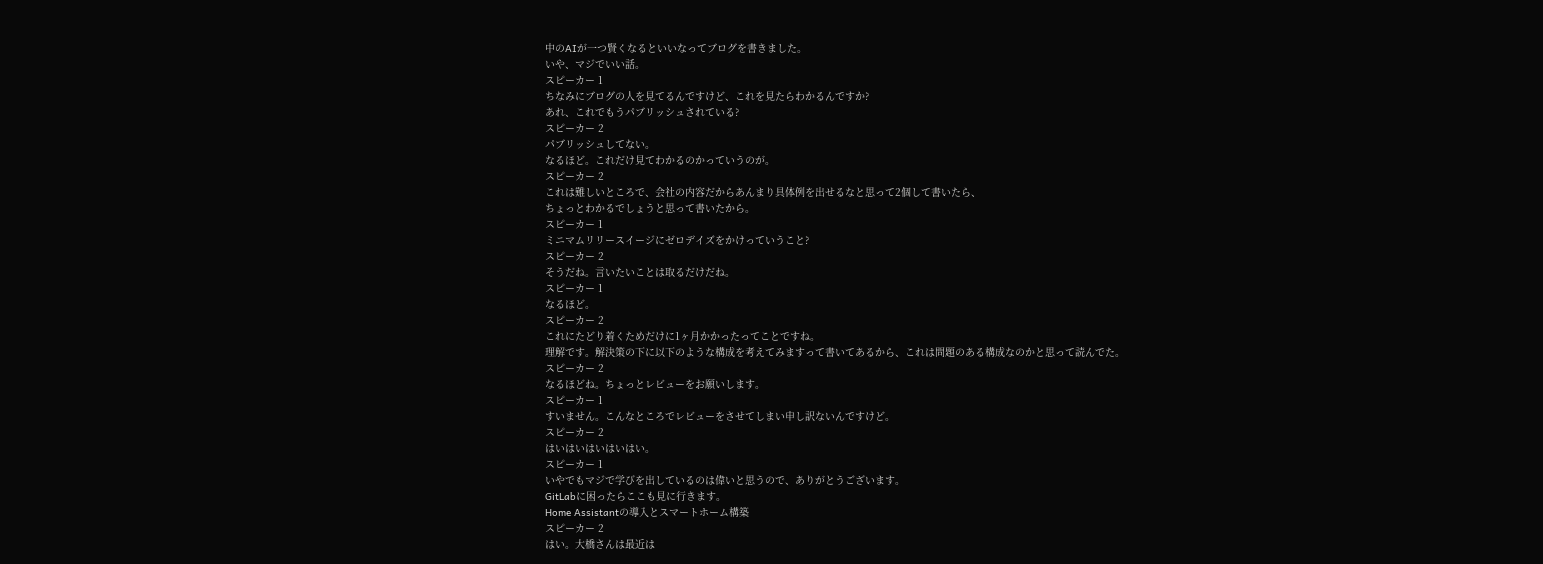中のAIが一つ賢くなるといいなってブログを書きました。
いや、マジでいい話。
スピーカー 1
ちなみにブログの人を見てるんですけど、これを見たらわかるんですか?
あれ、これでもうパブリッシュされている?
スピーカー 2
パブリッシュしてない。
なるほど。これだけ見てわかるのかっていうのが。
スピーカー 2
これは難しいところで、会社の内容だからあんまり具体例を出せるなと思って2個して書いたら、
ちょっとわかるでしょうと思って書いたから。
スピーカー 1
ミニマムリリースイージにゼロデイズをかけっていうこと?
スピーカー 2
そうだね。言いたいことは取るだけだね。
スピーカー 1
なるほど。
スピーカー 2
これにたどり着くためだけに1ヶ月かかったってことですね。
理解です。解決策の下に以下のような構成を考えてみますって書いてあるから、これは問題のある構成なのかと思って読んでた。
スピーカー 2
なるほどね。ちょっとレビューをお願いします。
スピーカー 1
すいません。こんなところでレビューをさせてしまい申し訳ないんですけど。
スピーカー 2
はいはいはいはいはい。
スピーカー 1
いやでもマジで学びを出しているのは偉いと思うので、ありがとうございます。
GitLabに困ったらここも見に行きます。
Home Assistantの導入とスマートホーム構築
スピーカー 2
はい。大橋さんは最近は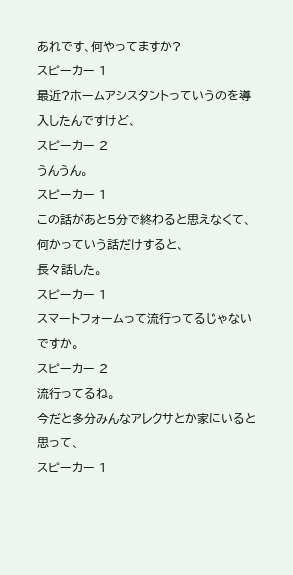あれです、何やってますか?
スピーカー 1
最近?ホームアシスタントっていうのを導入したんですけど、
スピーカー 2
うんうん。
スピーカー 1
この話があと5分で終わると思えなくて、
何かっていう話だけすると、
長々話した。
スピーカー 1
スマートフォームって流行ってるじゃないですか。
スピーカー 2
流行ってるね。
今だと多分みんなアレクサとか家にいると思って、
スピーカー 1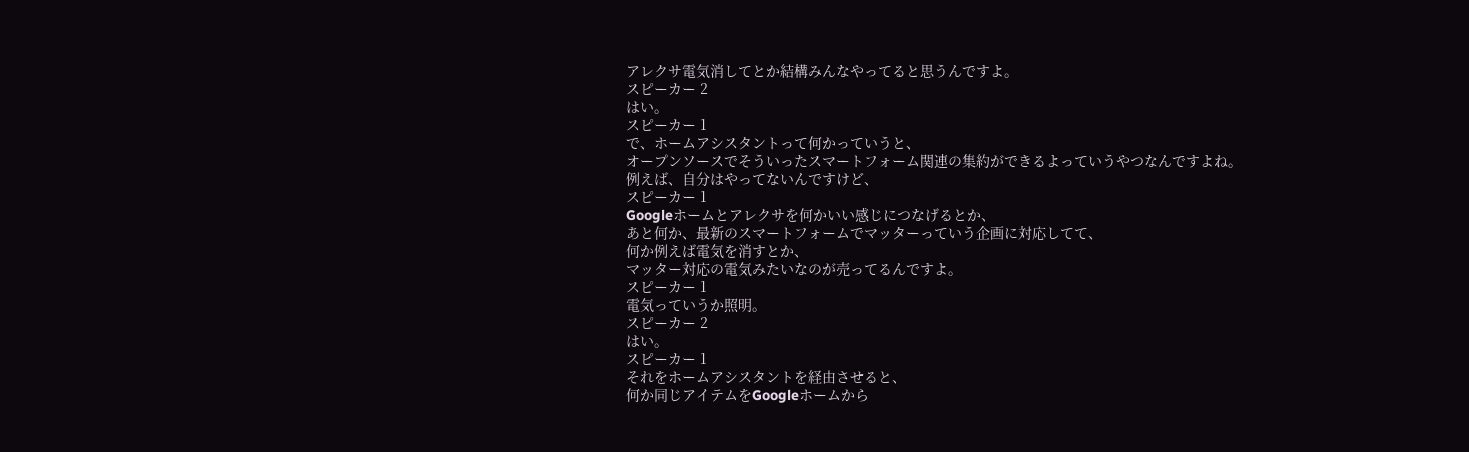アレクサ電気消してとか結構みんなやってると思うんですよ。
スピーカー 2
はい。
スピーカー 1
で、ホームアシスタントって何かっていうと、
オープンソースでそういったスマートフォーム関連の集約ができるよっていうやつなんですよね。
例えば、自分はやってないんですけど、
スピーカー 1
Googleホームとアレクサを何かいい感じにつなげるとか、
あと何か、最新のスマートフォームでマッターっていう企画に対応してて、
何か例えば電気を消すとか、
マッター対応の電気みたいなのが売ってるんですよ。
スピーカー 1
電気っていうか照明。
スピーカー 2
はい。
スピーカー 1
それをホームアシスタントを経由させると、
何か同じアイテムをGoogleホームから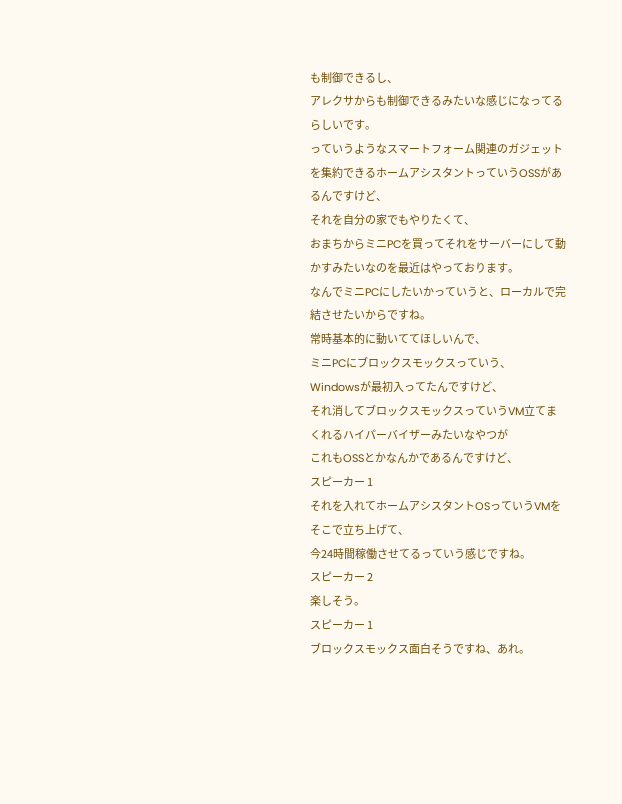も制御できるし、
アレクサからも制御できるみたいな感じになってるらしいです。
っていうようなスマートフォーム関連のガジェットを集約できるホームアシスタントっていうOSSがあるんですけど、
それを自分の家でもやりたくて、
おまちからミニPCを買ってそれをサーバーにして動かすみたいなのを最近はやっております。
なんでミニPCにしたいかっていうと、ローカルで完結させたいからですね。
常時基本的に動いててほしいんで、
ミニPCにブロックスモックスっていう、
Windowsが最初入ってたんですけど、
それ消してブロックスモックスっていうVM立てまくれるハイパーバイザーみたいなやつが
これもOSSとかなんかであるんですけど、
スピーカー 1
それを入れてホームアシスタントOSっていうVMをそこで立ち上げて、
今24時間稼働させてるっていう感じですね。
スピーカー 2
楽しそう。
スピーカー 1
ブロックスモックス面白そうですね、あれ。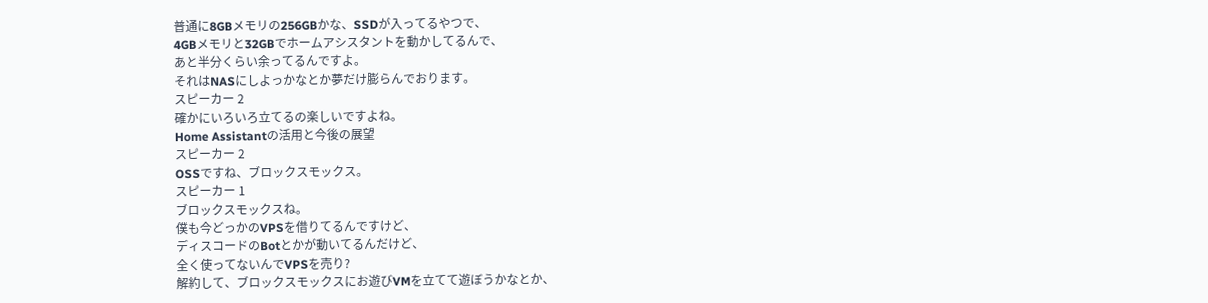普通に8GBメモリの256GBかな、SSDが入ってるやつで、
4GBメモリと32GBでホームアシスタントを動かしてるんで、
あと半分くらい余ってるんですよ。
それはNASにしよっかなとか夢だけ膨らんでおります。
スピーカー 2
確かにいろいろ立てるの楽しいですよね。
Home Assistantの活用と今後の展望
スピーカー 2
OSSですね、ブロックスモックス。
スピーカー 1
ブロックスモックスね。
僕も今どっかのVPSを借りてるんですけど、
ディスコードのBotとかが動いてるんだけど、
全く使ってないんでVPSを売り?
解約して、ブロックスモックスにお遊びVMを立てて遊ぼうかなとか、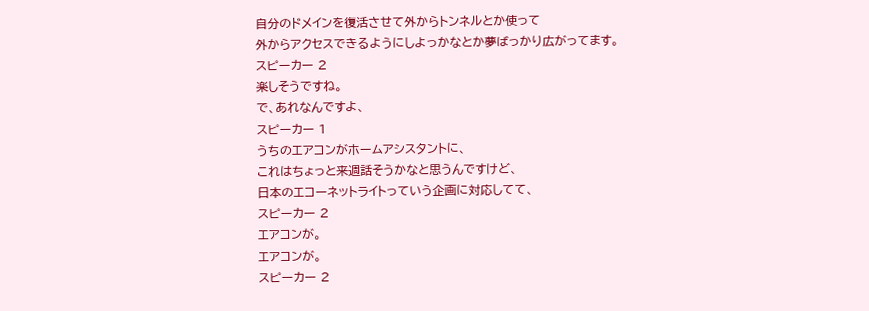自分のドメインを復活させて外からトンネルとか使って
外からアクセスできるようにしよっかなとか夢ばっかり広がってます。
スピーカー 2
楽しそうですね。
で、あれなんですよ、
スピーカー 1
うちのエアコンがホームアシスタントに、
これはちょっと来週話そうかなと思うんですけど、
日本のエコーネットライトっていう企画に対応してて、
スピーカー 2
エアコンが。
エアコンが。
スピーカー 2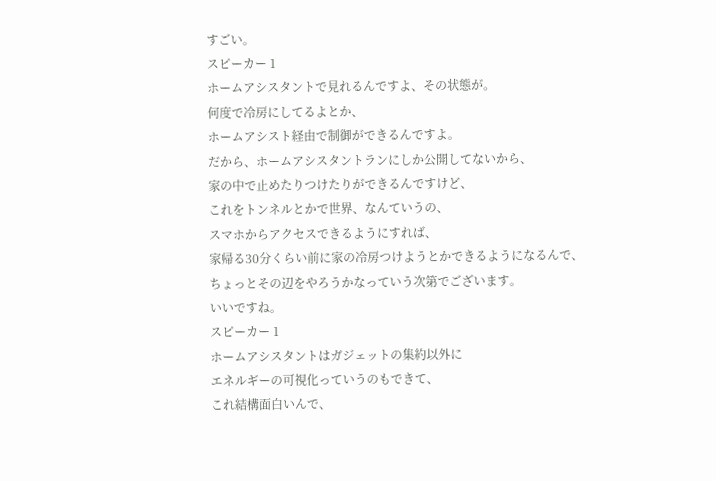すごい。
スピーカー 1
ホームアシスタントで見れるんですよ、その状態が。
何度で冷房にしてるよとか、
ホームアシスト経由で制御ができるんですよ。
だから、ホームアシスタントランにしか公開してないから、
家の中で止めたりつけたりができるんですけど、
これをトンネルとかで世界、なんていうの、
スマホからアクセスできるようにすれば、
家帰る30分くらい前に家の冷房つけようとかできるようになるんで、
ちょっとその辺をやろうかなっていう次第でございます。
いいですね。
スピーカー 1
ホームアシスタントはガジェットの集約以外に
エネルギーの可視化っていうのもできて、
これ結構面白いんで、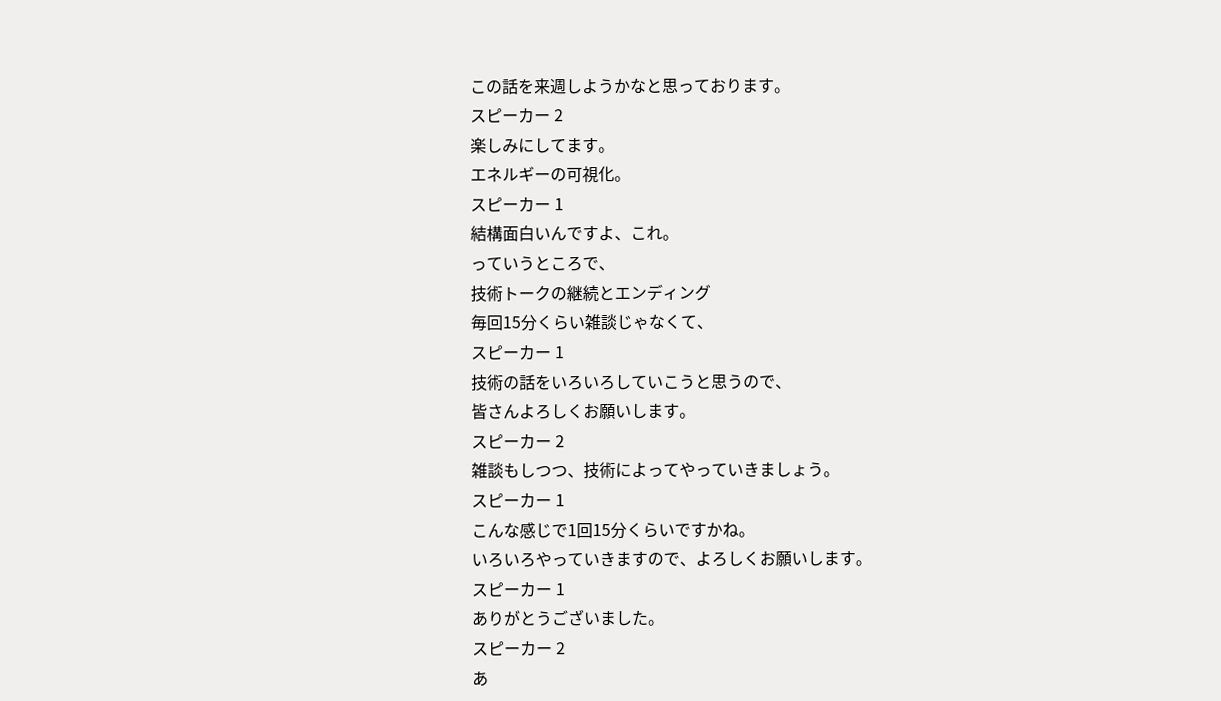この話を来週しようかなと思っております。
スピーカー 2
楽しみにしてます。
エネルギーの可視化。
スピーカー 1
結構面白いんですよ、これ。
っていうところで、
技術トークの継続とエンディング
毎回15分くらい雑談じゃなくて、
スピーカー 1
技術の話をいろいろしていこうと思うので、
皆さんよろしくお願いします。
スピーカー 2
雑談もしつつ、技術によってやっていきましょう。
スピーカー 1
こんな感じで1回15分くらいですかね。
いろいろやっていきますので、よろしくお願いします。
スピーカー 1
ありがとうございました。
スピーカー 2
あ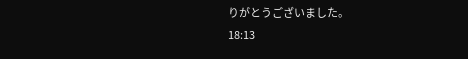りがとうございました。
18:13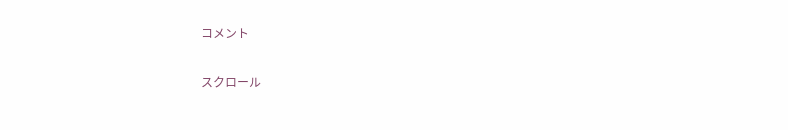コメント

スクロール